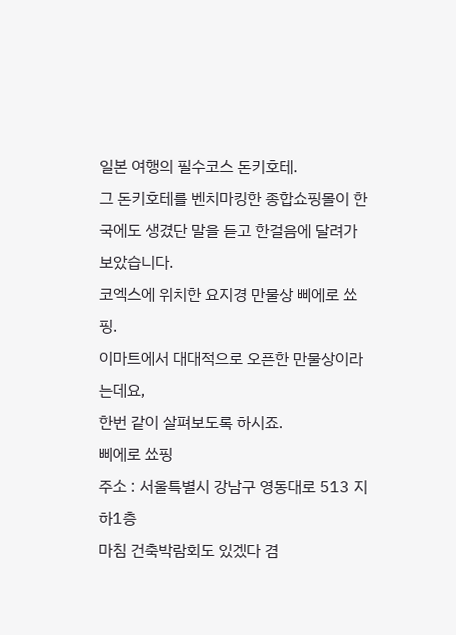일본 여행의 필수코스 돈키호테.
그 돈키호테를 벤치마킹한 종합쇼핑몰이 한국에도 생겼단 말을 듣고 한걸음에 달려가 보았습니다.
코엑스에 위치한 요지경 만물상 삐에로 쑈핑.
이마트에서 대대적으로 오픈한 만물상이라는데요,
한번 같이 살펴보도록 하시죠.
삐에로 쑈핑
주소 : 서울특별시 강남구 영동대로 513 지하1층
마침 건축박람회도 있겠다 겸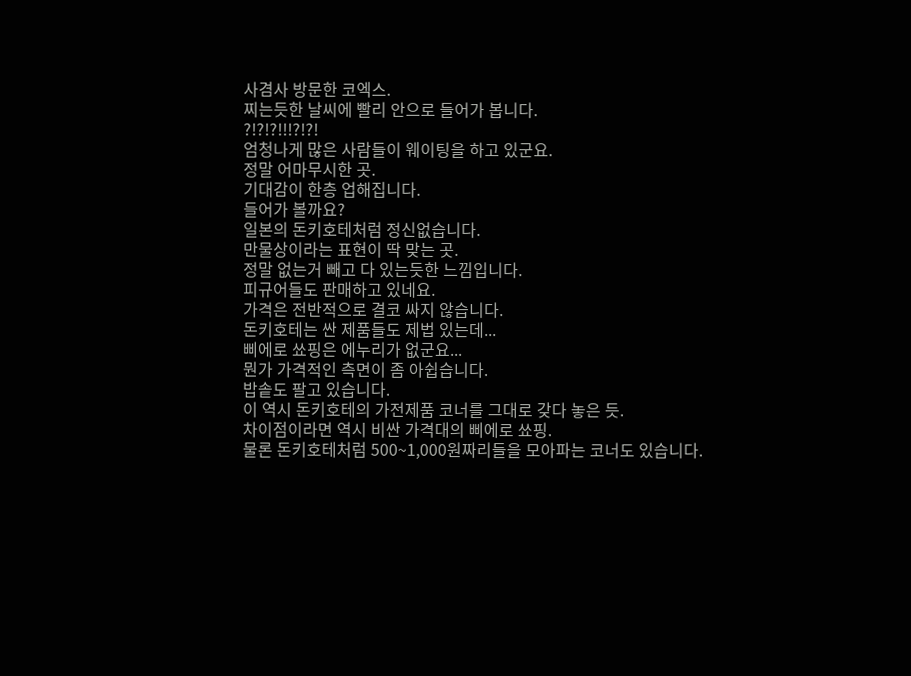사겸사 방문한 코엑스.
찌는듯한 날씨에 빨리 안으로 들어가 봅니다.
?!?!?!!!?!?!
엄청나게 많은 사람들이 웨이팅을 하고 있군요.
정말 어마무시한 곳.
기대감이 한층 업해집니다.
들어가 볼까요?
일본의 돈키호테처럼 정신없습니다.
만물상이라는 표현이 딱 맞는 곳.
정말 없는거 빼고 다 있는듯한 느낌입니다.
피규어들도 판매하고 있네요.
가격은 전반적으로 결코 싸지 않습니다.
돈키호테는 싼 제품들도 제법 있는데...
삐에로 쑈핑은 에누리가 없군요...
뭔가 가격적인 측면이 좀 아쉽습니다.
밥솥도 팔고 있습니다.
이 역시 돈키호테의 가전제품 코너를 그대로 갖다 놓은 듯.
차이점이라면 역시 비싼 가격대의 삐에로 쑈핑.
물론 돈키호테처럼 500~1,000원짜리들을 모아파는 코너도 있습니다.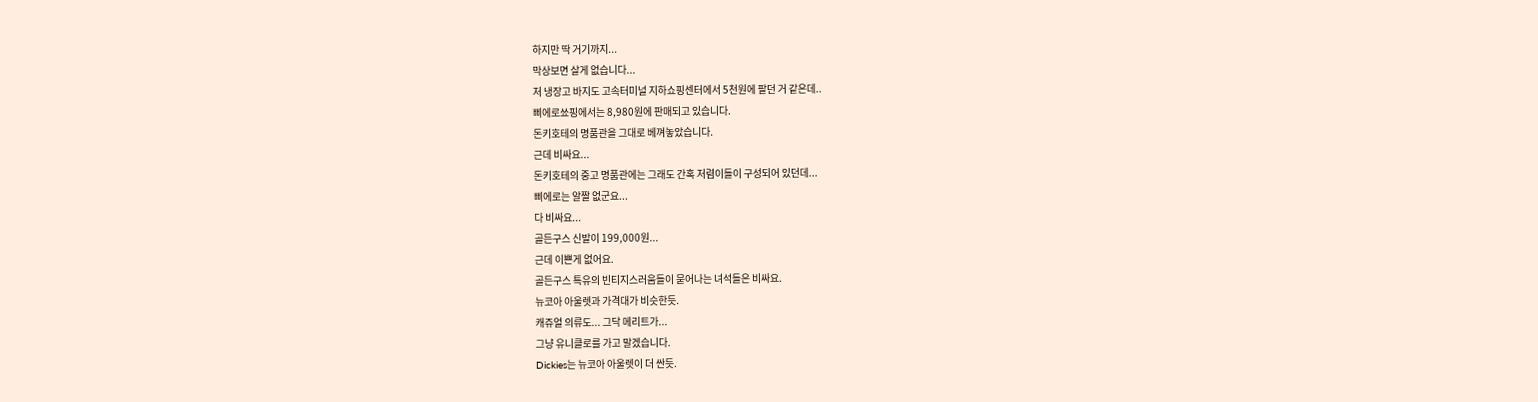하지만 딱 거기까지...
막상보면 살게 없습니다...
저 냉장고 바지도 고속터미널 지하쇼핑센터에서 5천원에 팔던 거 같은데..
삐에로쑈핑에서는 8,980원에 판매되고 있습니다.
돈키호테의 명품관을 그대로 베껴놓았습니다.
근데 비싸요...
돈키호테의 중고 명품관에는 그래도 간혹 저렴이들이 구성되어 있던데...
삐에로는 알짤 없군요...
다 비싸요...
골든구스 신발이 199,000원...
근데 이쁜게 없어요.
골든구스 특유의 빈티지스러움들이 묻어나는 녀석들은 비싸요.
뉴코아 아울렛과 가격대가 비슷한듯.
캐쥬얼 의류도... 그닥 메리트가...
그냥 유니클로를 가고 말겠습니다.
Dickies는 뉴코아 아울렛이 더 싼듯.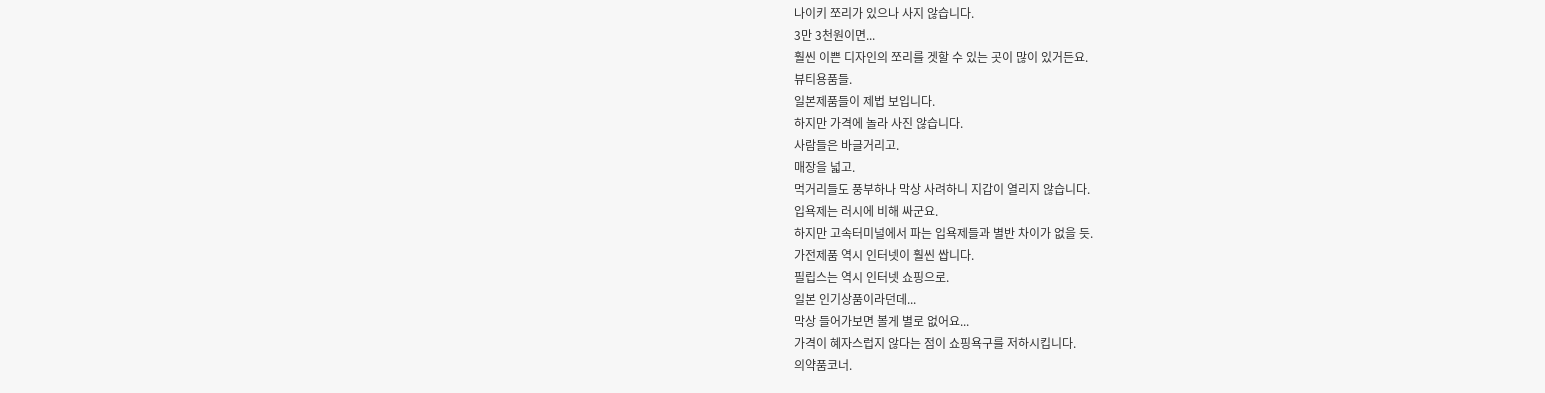나이키 쪼리가 있으나 사지 않습니다.
3만 3천원이면...
훨씬 이쁜 디자인의 쪼리를 겟할 수 있는 곳이 많이 있거든요.
뷰티용품들.
일본제품들이 제법 보입니다.
하지만 가격에 놀라 사진 않습니다.
사람들은 바글거리고.
매장을 넓고.
먹거리들도 풍부하나 막상 사려하니 지갑이 열리지 않습니다.
입욕제는 러시에 비해 싸군요.
하지만 고속터미널에서 파는 입욕제들과 별반 차이가 없을 듯.
가전제품 역시 인터넷이 훨씬 쌉니다.
필립스는 역시 인터넷 쇼핑으로.
일본 인기상품이라던데...
막상 들어가보면 볼게 별로 없어요...
가격이 혜자스럽지 않다는 점이 쇼핑욕구를 저하시킵니다.
의약품코너.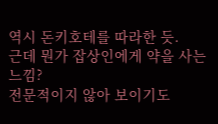역시 돈키호테를 따라한 듯.
근데 뭔가 잡상인에게 약을 사는 느낌?
전문적이지 않아 보이기도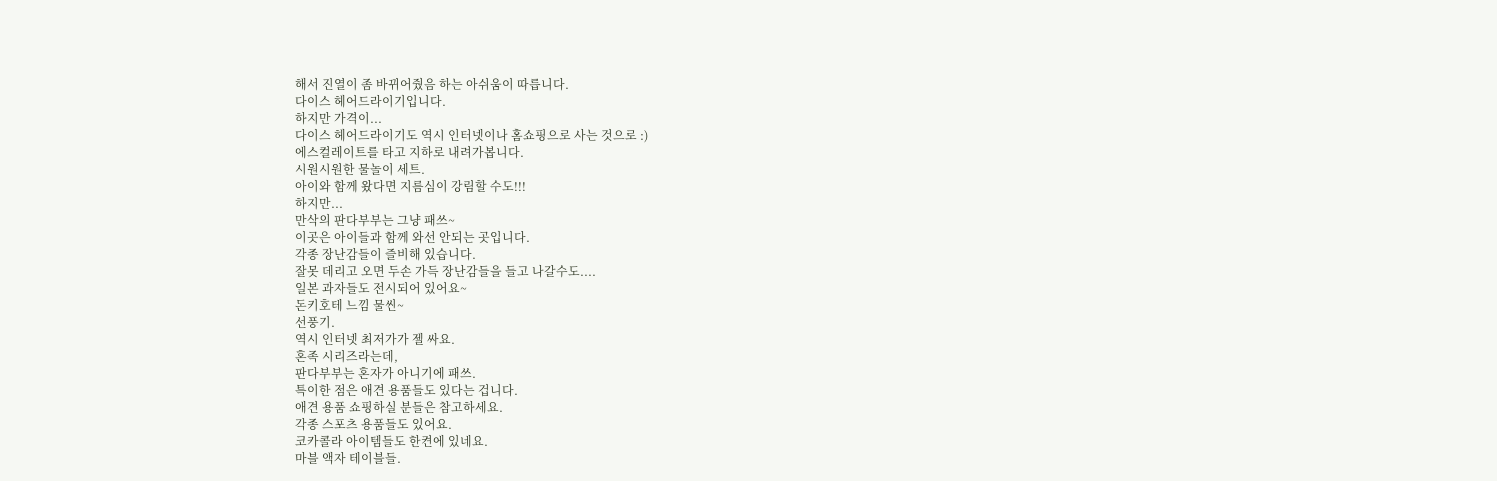해서 진열이 좀 바뀌어줬음 하는 아쉬움이 따릅니다.
다이스 헤어드라이기입니다.
하지만 가격이...
다이스 헤어드라이기도 역시 인터넷이나 홈쇼핑으로 사는 것으로 :)
에스컬레이트를 타고 지하로 내려가봅니다.
시원시원한 물놀이 세트.
아이와 함께 왔다면 지름심이 강림할 수도!!!
하지만...
만삭의 판다부부는 그냥 패쓰~
이곳은 아이들과 함께 와선 안되는 곳입니다.
각종 장난감들이 즐비해 있습니다.
잘못 데리고 오면 두손 가득 장난감들을 들고 나갈수도....
일본 과자들도 전시되어 있어요~
돈키호테 느낌 물씬~
선풍기.
역시 인터넷 최저가가 젤 싸요.
혼족 시리즈라는데,
판다부부는 혼자가 아니기에 패쓰.
특이한 점은 애견 용품들도 있다는 겁니다.
애견 용품 쇼핑하실 분들은 참고하세요.
각종 스포츠 용품들도 있어요.
코카콜라 아이템들도 한켠에 있네요.
마블 액자 테이블들.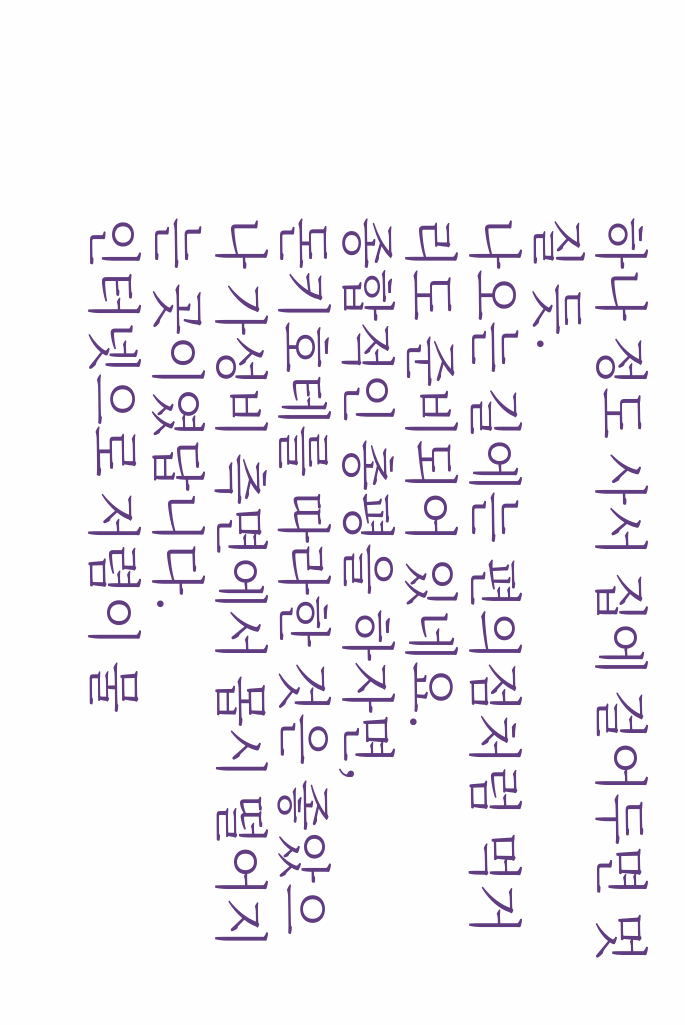하나 정도 사서 집에 걸어두면 멋질 듯.
나오는 길에는 편의점처럼 먹거리도 준비되어 있네요.
종합적인 총평을 하자면,
돈키호테를 따라한 것은 좋았으나 가성비 측면에서 몹시 떨어지는 곳이였답니다.
인터넷으로 저렴이 물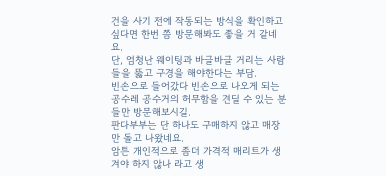건을 사기 전에 작동되는 방식을 확인하고 싶다면 한번 쯤 방문해봐도 좋을 거 같네요.
단, 엄청난 웨이팅과 바글바글 거리는 사람들을 뚫고 구경을 해야한다는 부담.
빈손으로 들어갔다 빈손으로 나오게 되는 공수레 공수거의 허무함을 견딜 수 있는 분들만 방문해보시길.
판다부부는 단 하나도 구매하지 않고 매장만 돌고 나왔네요.
암튼 개인적으로 좀더 가격적 매리트가 생겨야 하지 않나 라고 생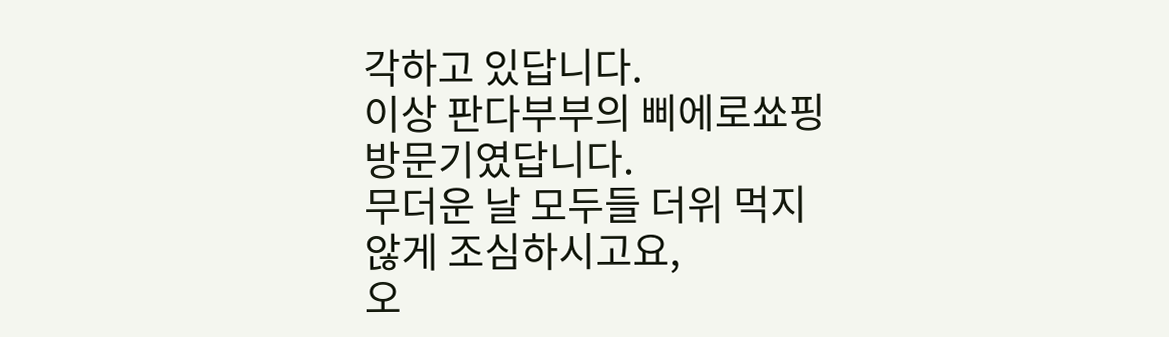각하고 있답니다.
이상 판다부부의 삐에로쑈핑 방문기였답니다.
무더운 날 모두들 더위 먹지 않게 조심하시고요,
오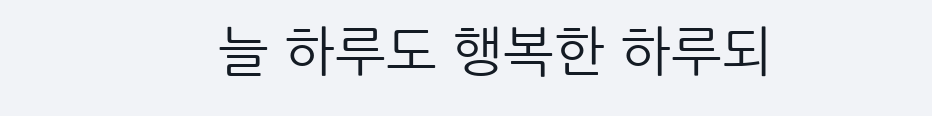늘 하루도 행복한 하루되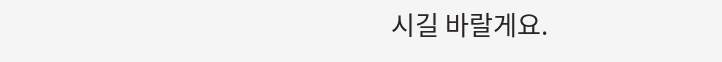시길 바랄게요.